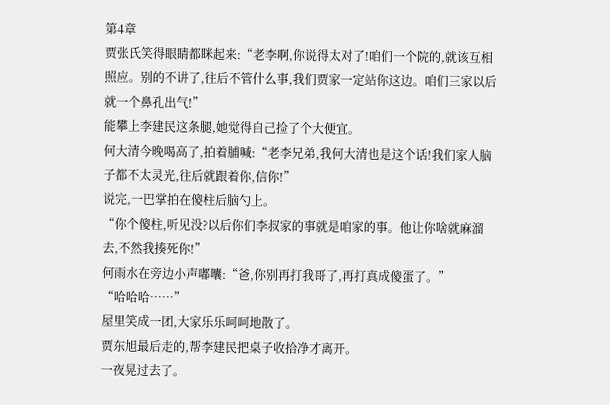第4章
贾张氏笑得眼睛都眯起来:“老李啊,你说得太对了!咱们一个院的,就该互相照应。别的不讲了,往后不管什么事,我们贾家一定站你这边。咱们三家以后就一个鼻孔出气!”
能攀上李建民这条腿,她觉得自己捡了个大便宜。
何大清今晚喝高了,拍着脯喊:“老李兄弟,我何大清也是这个话!我们家人脑子都不太灵光,往后就跟着你,信你!”
说完,一巴掌拍在傻柱后脑勺上。
“你个傻柱,听见没?以后你们李叔家的事就是咱家的事。他让你啥就麻溜去,不然我揍死你!”
何雨水在旁边小声嘟囔:“爸,你别再打我哥了,再打真成傻蛋了。”
“哈哈哈……”
屋里笑成一团,大家乐乐呵呵地散了。
贾东旭最后走的,帮李建民把桌子收拾净才离开。
一夜晃过去了。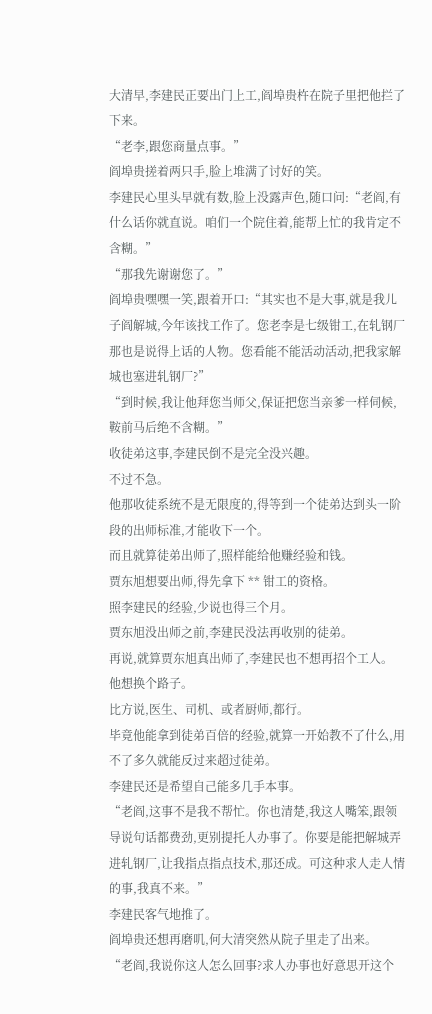大清早,李建民正要出门上工,阎埠贵杵在院子里把他拦了下来。
“老李,跟您商量点事。”
阎埠贵搓着两只手,脸上堆满了讨好的笑。
李建民心里头早就有数,脸上没露声色,随口问:“老阎,有什么话你就直说。咱们一个院住着,能帮上忙的我肯定不含糊。”
“那我先谢谢您了。”
阎埠贵嘿嘿一笑,跟着开口:“其实也不是大事,就是我儿子阎解城,今年该找工作了。您老李是七级钳工,在轧钢厂那也是说得上话的人物。您看能不能活动活动,把我家解城也塞进轧钢厂?”
“到时候,我让他拜您当师父,保证把您当亲爹一样伺候,鞍前马后绝不含糊。”
收徒弟这事,李建民倒不是完全没兴趣。
不过不急。
他那收徒系统不是无限度的,得等到一个徒弟达到头一阶段的出师标准,才能收下一个。
而且就算徒弟出师了,照样能给他赚经验和钱。
贾东旭想要出师,得先拿下 ** 钳工的资格。
照李建民的经验,少说也得三个月。
贾东旭没出师之前,李建民没法再收别的徒弟。
再说,就算贾东旭真出师了,李建民也不想再招个工人。
他想换个路子。
比方说,医生、司机、或者厨师,都行。
毕竟他能拿到徒弟百倍的经验,就算一开始教不了什么,用不了多久就能反过来超过徒弟。
李建民还是希望自己能多几手本事。
“老阎,这事不是我不帮忙。你也清楚,我这人嘴笨,跟领导说句话都费劲,更别提托人办事了。你要是能把解城弄进轧钢厂,让我指点指点技术,那还成。可这种求人走人情的事,我真不来。”
李建民客气地推了。
阎埠贵还想再磨叽,何大清突然从院子里走了出来。
“老阎,我说你这人怎么回事?求人办事也好意思开这个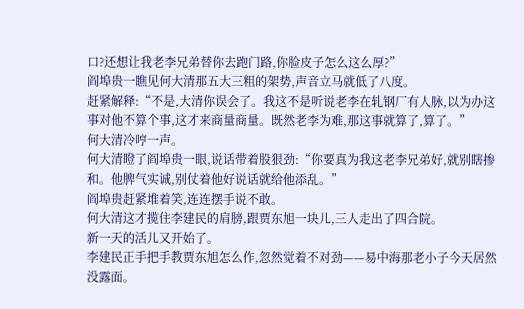口?还想让我老李兄弟替你去跑门路,你脸皮子怎么这么厚?”
阎埠贵一瞧见何大清那五大三粗的架势,声音立马就低了八度。
赶紧解释:“不是,大清你误会了。我这不是听说老李在轧钢厂有人脉,以为办这事对他不算个事,这才来商量商量。既然老李为难,那这事就算了,算了。”
何大清冷哼一声。
何大清瞪了阎埠贵一眼,说话带着股狠劲:“你要真为我这老李兄弟好,就别瞎掺和。他脾气实诚,别仗着他好说话就给他添乱。”
阎埠贵赶紧堆着笑,连连摆手说不敢。
何大清这才揽住李建民的肩膀,跟贾东旭一块儿,三人走出了四合院。
新一天的活儿又开始了。
李建民正手把手教贾东旭怎么作,忽然觉着不对劲——易中海那老小子今天居然没露面。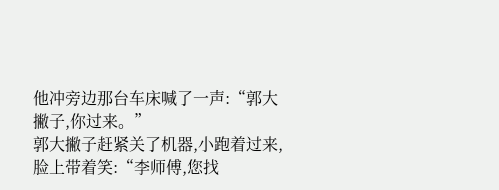他冲旁边那台车床喊了一声:“郭大撇子,你过来。”
郭大撇子赶紧关了机器,小跑着过来,脸上带着笑:“李师傅,您找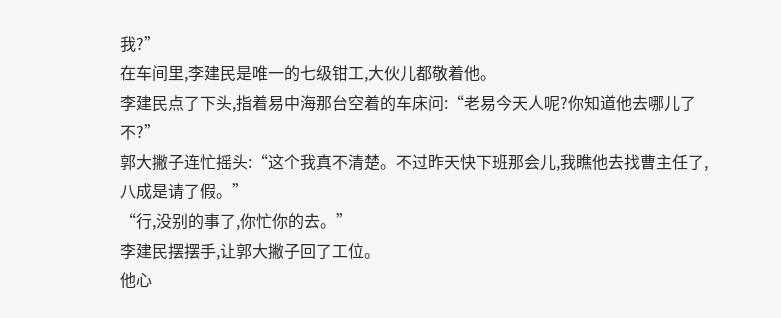我?”
在车间里,李建民是唯一的七级钳工,大伙儿都敬着他。
李建民点了下头,指着易中海那台空着的车床问:“老易今天人呢?你知道他去哪儿了不?”
郭大撇子连忙摇头:“这个我真不清楚。不过昨天快下班那会儿,我瞧他去找曹主任了,八成是请了假。”
“行,没别的事了,你忙你的去。”
李建民摆摆手,让郭大撇子回了工位。
他心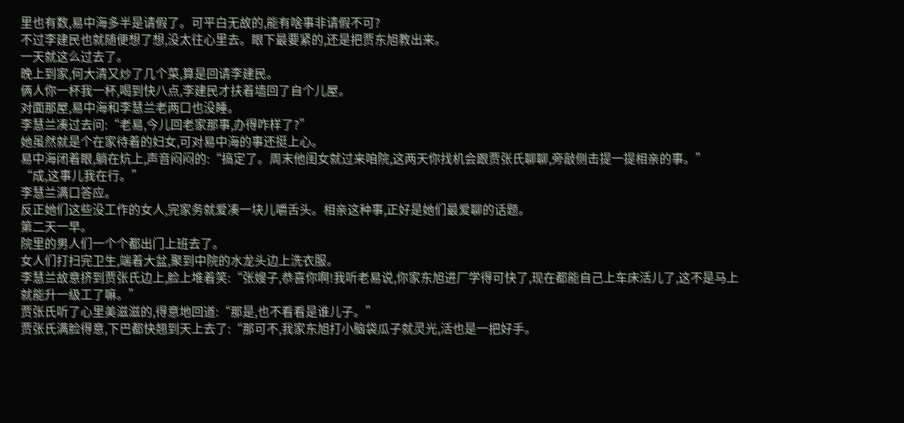里也有数,易中海多半是请假了。可平白无故的,能有啥事非请假不可?
不过李建民也就随便想了想,没太往心里去。眼下最要紧的,还是把贾东旭教出来。
一天就这么过去了。
晚上到家,何大清又炒了几个菜,算是回请李建民。
俩人你一杯我一杯,喝到快八点,李建民才扶着墙回了自个儿屋。
对面那屋,易中海和李慧兰老两口也没睡。
李慧兰凑过去问:“老易,今儿回老家那事,办得咋样了?”
她虽然就是个在家待着的妇女,可对易中海的事还挺上心。
易中海闭着眼,躺在炕上,声音闷闷的:“搞定了。周末他闺女就过来咱院,这两天你找机会跟贾张氏聊聊,旁敲侧击提一提相亲的事。”
“成,这事儿我在行。”
李慧兰满口答应。
反正她们这些没工作的女人,完家务就爱凑一块儿嚼舌头。相亲这种事,正好是她们最爱聊的话题。
第二天一早。
院里的男人们一个个都出门上班去了。
女人们打扫完卫生,端着大盆,聚到中院的水龙头边上洗衣服。
李慧兰故意挤到贾张氏边上,脸上堆着笑:“张嫂子,恭喜你啊!我听老易说,你家东旭进厂学得可快了,现在都能自己上车床活儿了,这不是马上就能升一级工了嘛。”
贾张氏听了心里美滋滋的,得意地回道:“那是,也不看看是谁儿子。”
贾张氏满脸得意,下巴都快翘到天上去了:“那可不,我家东旭打小脑袋瓜子就灵光,活也是一把好手。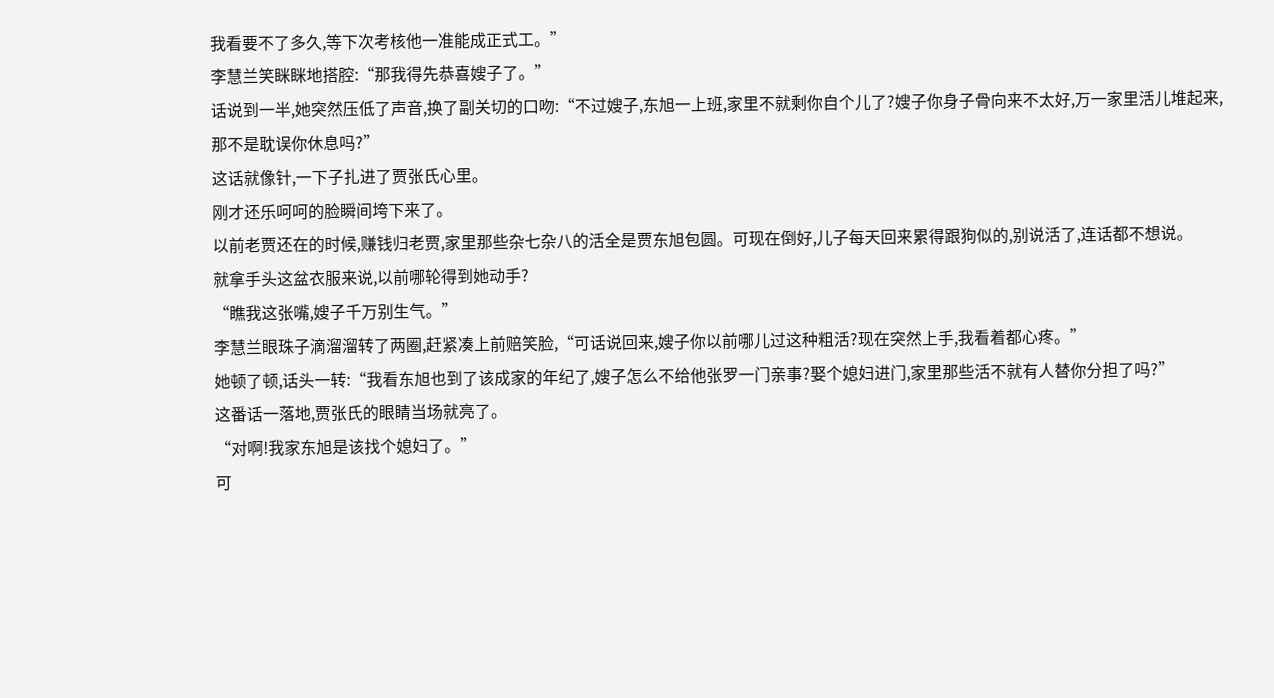我看要不了多久,等下次考核他一准能成正式工。”
李慧兰笑眯眯地搭腔:“那我得先恭喜嫂子了。”
话说到一半,她突然压低了声音,换了副关切的口吻:“不过嫂子,东旭一上班,家里不就剩你自个儿了?嫂子你身子骨向来不太好,万一家里活儿堆起来,那不是耽误你休息吗?”
这话就像针,一下子扎进了贾张氏心里。
刚才还乐呵呵的脸瞬间垮下来了。
以前老贾还在的时候,赚钱归老贾,家里那些杂七杂八的活全是贾东旭包圆。可现在倒好,儿子每天回来累得跟狗似的,别说活了,连话都不想说。
就拿手头这盆衣服来说,以前哪轮得到她动手?
“瞧我这张嘴,嫂子千万别生气。”
李慧兰眼珠子滴溜溜转了两圈,赶紧凑上前赔笑脸,“可话说回来,嫂子你以前哪儿过这种粗活?现在突然上手,我看着都心疼。”
她顿了顿,话头一转:“我看东旭也到了该成家的年纪了,嫂子怎么不给他张罗一门亲事?娶个媳妇进门,家里那些活不就有人替你分担了吗?”
这番话一落地,贾张氏的眼睛当场就亮了。
“对啊!我家东旭是该找个媳妇了。”
可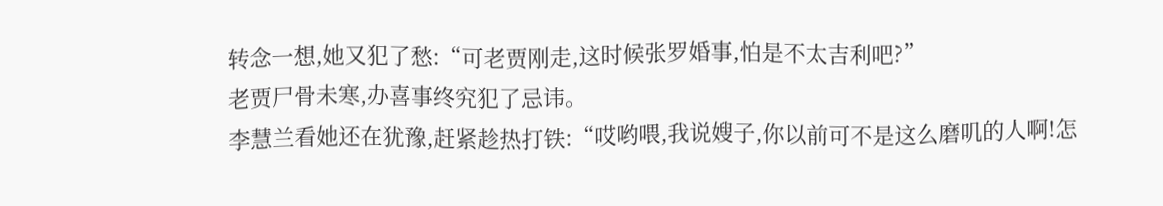转念一想,她又犯了愁:“可老贾刚走,这时候张罗婚事,怕是不太吉利吧?”
老贾尸骨未寒,办喜事终究犯了忌讳。
李慧兰看她还在犹豫,赶紧趁热打铁:“哎哟喂,我说嫂子,你以前可不是这么磨叽的人啊!怎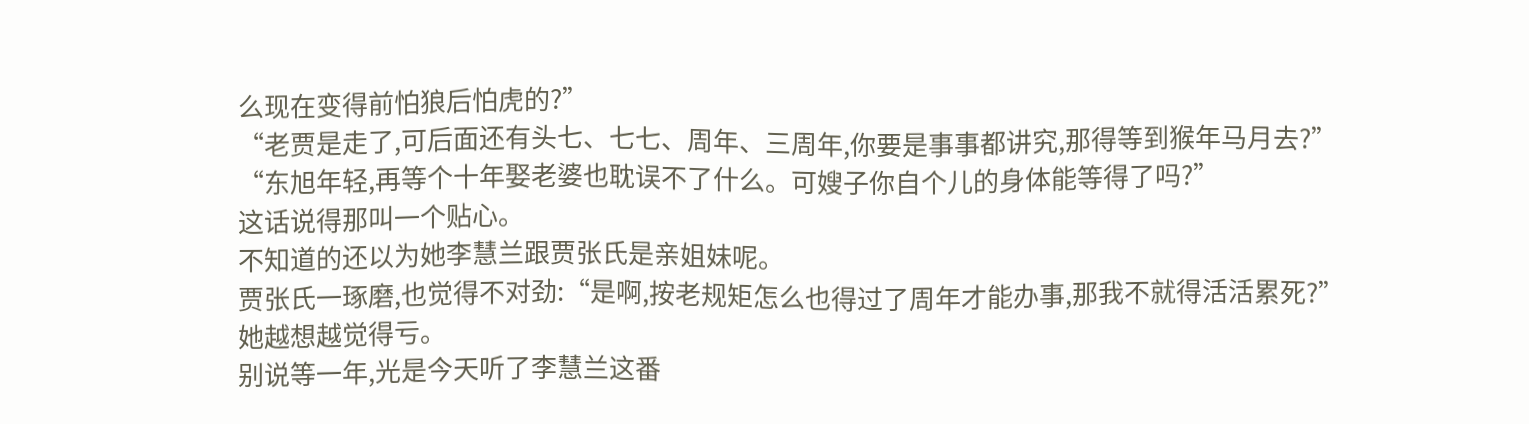么现在变得前怕狼后怕虎的?”
“老贾是走了,可后面还有头七、七七、周年、三周年,你要是事事都讲究,那得等到猴年马月去?”
“东旭年轻,再等个十年娶老婆也耽误不了什么。可嫂子你自个儿的身体能等得了吗?”
这话说得那叫一个贴心。
不知道的还以为她李慧兰跟贾张氏是亲姐妹呢。
贾张氏一琢磨,也觉得不对劲:“是啊,按老规矩怎么也得过了周年才能办事,那我不就得活活累死?”
她越想越觉得亏。
别说等一年,光是今天听了李慧兰这番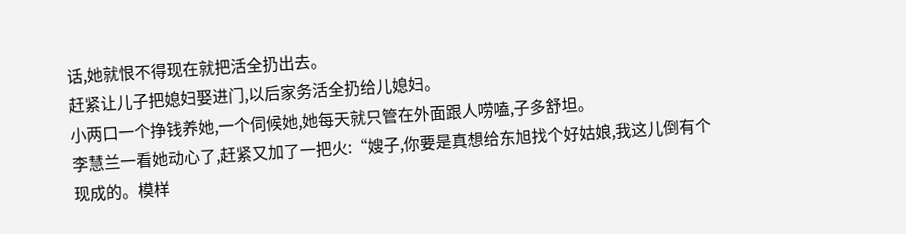话,她就恨不得现在就把活全扔出去。
赶紧让儿子把媳妇娶进门,以后家务活全扔给儿媳妇。
小两口一个挣钱养她,一个伺候她,她每天就只管在外面跟人唠嗑,子多舒坦。
李慧兰一看她动心了,赶紧又加了一把火:“嫂子,你要是真想给东旭找个好姑娘,我这儿倒有个现成的。模样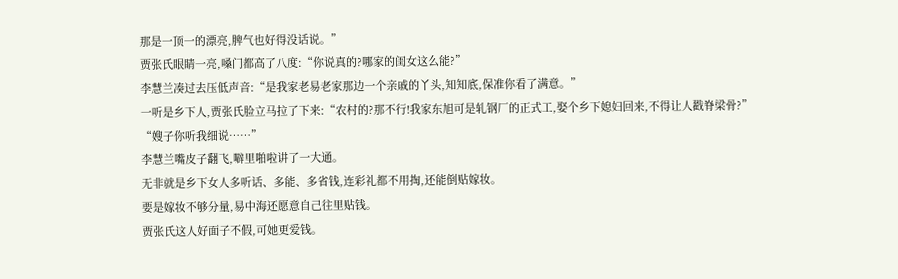那是一顶一的漂亮,脾气也好得没话说。”
贾张氏眼睛一亮,嗓门都高了八度:“你说真的?哪家的闺女这么能?”
李慧兰凑过去压低声音:“是我家老易老家那边一个亲戚的丫头,知知底,保准你看了满意。”
一听是乡下人,贾张氏脸立马拉了下来:“农村的?那不行!我家东旭可是轧钢厂的正式工,娶个乡下媳妇回来,不得让人戳脊梁骨?”
“嫂子你听我细说……”
李慧兰嘴皮子翻飞,噼里啪啦讲了一大通。
无非就是乡下女人多听话、多能、多省钱,连彩礼都不用掏,还能倒贴嫁妆。
要是嫁妆不够分量,易中海还愿意自己往里贴钱。
贾张氏这人好面子不假,可她更爱钱。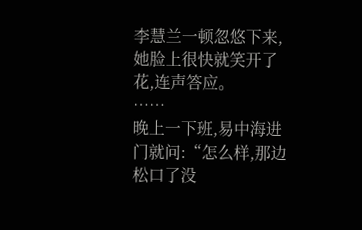李慧兰一顿忽悠下来,她脸上很快就笑开了花,连声答应。
……
晚上一下班,易中海进门就问:“怎么样,那边松口了没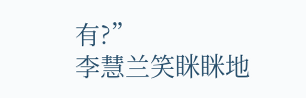有?”
李慧兰笑眯眯地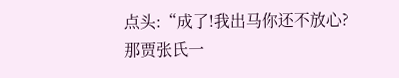点头:“成了!我出马你还不放心?那贾张氏一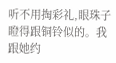听不用掏彩礼,眼珠子瞪得跟铜铃似的。我跟她约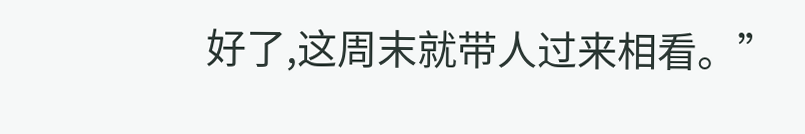好了,这周末就带人过来相看。”